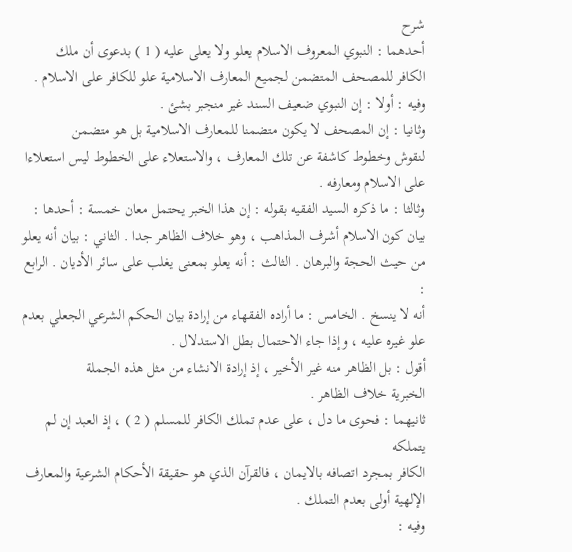شرح
أحدهما : النبوي المعروف الاسلام يعلو ولا يعلى عليه ( 1 ) بدعوى أن ملك
الكافر للمصحف المتضمن لجميع المعارف الاسلامية علو للكافر على الاسلام .
وفيه : أولا : إن النبوي ضعيف السند غير منجبر بشئ .
وثانيا : إن المصحف لا يكون متضمنا للمعارف الاسلامية بل هو متضمن
لنقوش وخطوط كاشفة عن تلك المعارف ، والاستعلاء على الخطوط ليس استعلاءا
على الاسلام ومعارفه .
وثالثا : ما ذكره السيد الفقيه بقوله : إن هذا الخبر يحتمل معان خمسة : أحدها :
بيان كون الاسلام أشرف المذاهب ، وهو خلاف الظاهر جدا . الثاني : بيان أنه يعلو
من حيث الحجة والبرهان . الثالث : أنه يعلو بمعنى يغلب على سائر الأديان . الرابع :
أنه لا ينسخ . الخامس : ما أراده الفقهاء من إرادة بيان الحكم الشرعي الجعلي بعدم
علو غيره عليه ، وإذا جاء الاحتمال بطل الاستدلال .
أقول : بل الظاهر منه غير الأخير ، إذ إرادة الانشاء من مثل هذه الجملة
الخبرية خلاف الظاهر .
ثانيهما : فحوى ما دل ، على عدم تملك الكافر للمسلم ( 2 ) ، إذ العبد إن لم يتملكه
الكافر بمجرد اتصافه بالايمان ، فالقرآن الذي هو حقيقة الأحكام الشرعية والمعارف
الإلهية أولى بعدم التملك .
وفيه :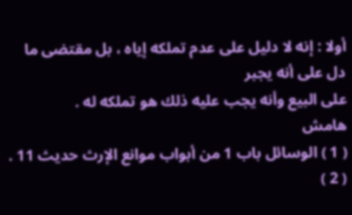أولا : إنه لا دليل على عدم تملكه إياه ، بل مقتضى ما دل على أنه يجبر
على البيع وأنه يجب عليه ذلك هو تملكه له .
هامش
( 1 ) الوسائل باب 1 من أبواب موانع الإرث حديث 11 .
( 2 )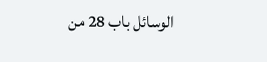الوسائل باب 28 من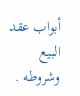أبواب عقد البيع وشروطه .